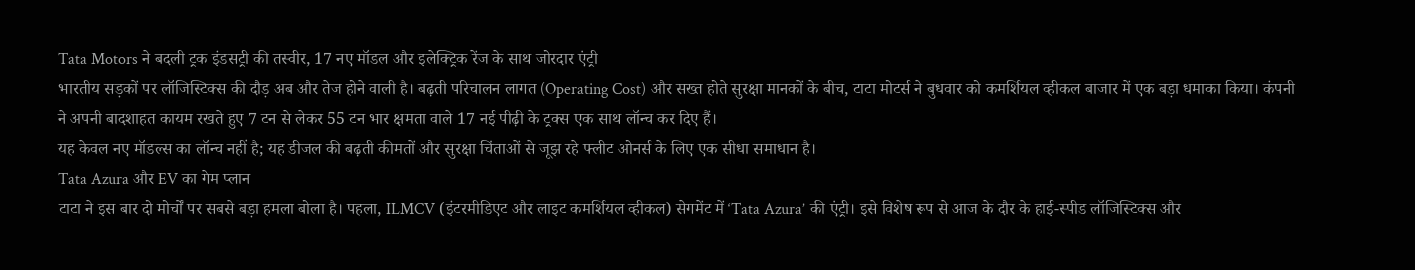Tata Motors ने बदली ट्रक इंडसट्री की तस्वीर, 17 नए मॉडल और इलेक्ट्रिक रेंज के साथ जोरदार एंट्री
भारतीय सड़कों पर लॉजिस्टिक्स की दौड़ अब और तेज होने वाली है। बढ़ती परिचालन लागत (Operating Cost) और सख्त होते सुरक्षा मानकों के बीच, टाटा मोटर्स ने बुधवार को कमर्शियल व्हीकल बाजार में एक बड़ा धमाका किया। कंपनी ने अपनी बादशाहत कायम रखते हुए 7 टन से लेकर 55 टन भार क्षमता वाले 17 नई पीढ़ी के ट्रक्स एक साथ लॉन्च कर दिए हैं।
यह केवल नए मॉडल्स का लॉन्च नहीं है; यह डीजल की बढ़ती कीमतों और सुरक्षा चिंताओं से जूझ रहे फ्लीट ओनर्स के लिए एक सीधा समाधान है।
Tata Azura और EV का गेम प्लान
टाटा ने इस बार दो मोर्चों पर सबसे बड़ा हमला बोला है। पहला, ILMCV (इंटरमीडिएट और लाइट कमर्शियल व्हीकल) सेगमेंट में ‘Tata Azura’ की एंट्री। इसे विशेष रूप से आज के दौर के हाई-स्पीड लॉजिस्टिक्स और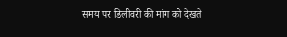समय पर डिलीवरी की मांग को देखते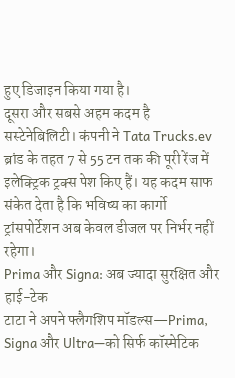हुए डिजाइन किया गया है।
दूसरा और सबसे अहम कदम है सस्टेनेबिलिटी। कंपनी ने Tata Trucks.ev ब्रांड के तहत 7 से 55 टन तक की पूरी रेंज में इलेक्ट्रिक ट्रक्स पेश किए हैं। यह कदम साफ संकेत देता है कि भविष्य का कार्गो ट्रांसपोर्टेशन अब केवल डीजल पर निर्भर नहीं रहेगा।
Prima और Signa: अब ज्यादा सुरक्षित और हाई-टेक
टाटा ने अपने फ्लैगशिप मॉडल्स—Prima, Signa और Ultra—को सिर्फ कॉस्मेटिक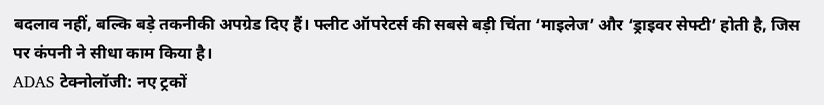बदलाव नहीं, बल्कि बड़े तकनीकी अपग्रेड दिए हैं। फ्लीट ऑपरेटर्स की सबसे बड़ी चिंता ‘माइलेज’ और ‘ड्राइवर सेफ्टी’ होती है, जिस पर कंपनी ने सीधा काम किया है।
ADAS टेक्नोलॉजी: नए ट्रकों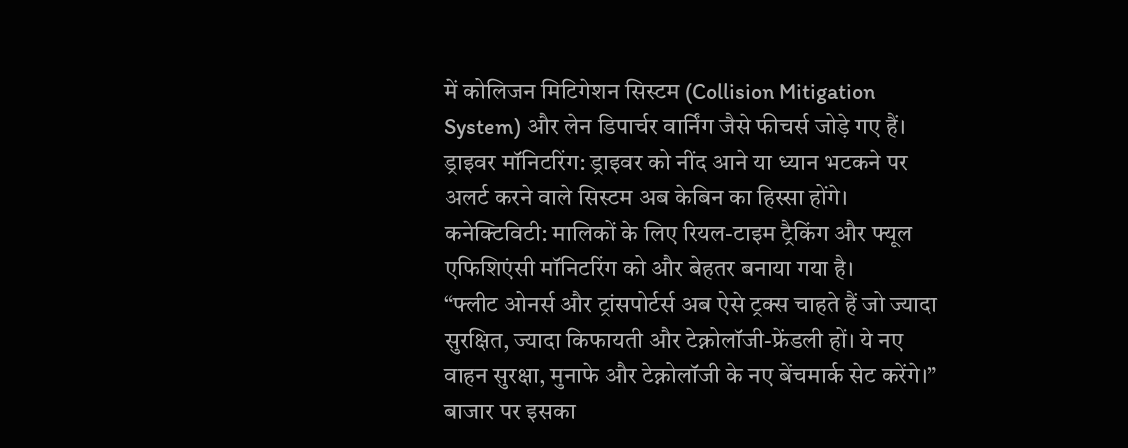में कोलिजन मिटिगेशन सिस्टम (Collision Mitigation System) और लेन डिपार्चर वार्निंग जैसे फीचर्स जोड़े गए हैं।
ड्राइवर मॉनिटरिंग: ड्राइवर को नींद आने या ध्यान भटकने पर अलर्ट करने वाले सिस्टम अब केबिन का हिस्सा होंगे।
कनेक्टिविटी: मालिकों के लिए रियल-टाइम ट्रैकिंग और फ्यूल एफिशिएंसी मॉनिटरिंग को और बेहतर बनाया गया है।
“फ्लीट ओनर्स और ट्रांसपोर्टर्स अब ऐसे ट्रक्स चाहते हैं जो ज्यादा सुरक्षित, ज्यादा किफायती और टेक्नोलॉजी-फ्रेंडली हों। ये नए वाहन सुरक्षा, मुनाफे और टेक्नोलॉजी के नए बेंचमार्क सेट करेंगे।”
बाजार पर इसका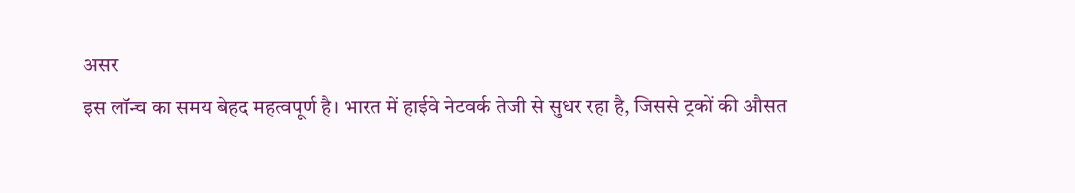असर
इस लॉन्च का समय बेहद महत्वपूर्ण है। भारत में हाईवे नेटवर्क तेजी से सुधर रहा है, जिससे ट्रकों की औसत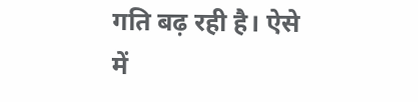गति बढ़ रही है। ऐसे में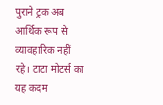पुराने ट्रक अब आर्थिक रूप से व्यावहारिक नहीं रहे। टाटा मोटर्स का यह कदम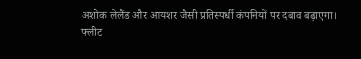अशोक लेलैंड और आयशर जैसी प्रतिस्पर्धी कंपनियों पर दबाव बढ़ाएगा। फ्लीट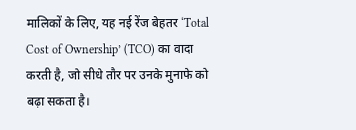मालिकों के लिए, यह नई रेंज बेहतर ‘Total Cost of Ownership’ (TCO) का वादा करती है, जो सीधे तौर पर उनके मुनाफे को बढ़ा सकता है।